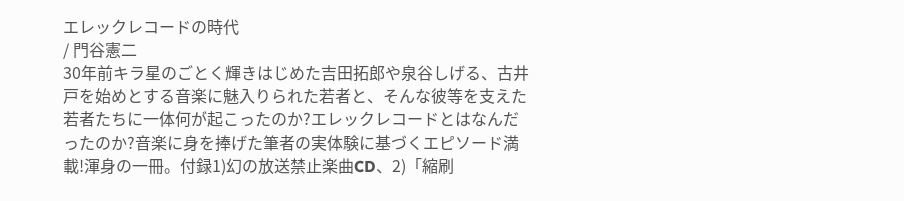エレックレコードの時代
/ 門谷憲二
30年前キラ星のごとく輝きはじめた吉田拓郎や泉谷しげる、古井戸を始めとする音楽に魅入りられた若者と、そんな彼等を支えた若者たちに一体何が起こったのか?エレックレコードとはなんだったのか?音楽に身を捧げた筆者の実体験に基づくエピソード満載!渾身の一冊。付録1)幻の放送禁止楽曲CD、2)「縮刷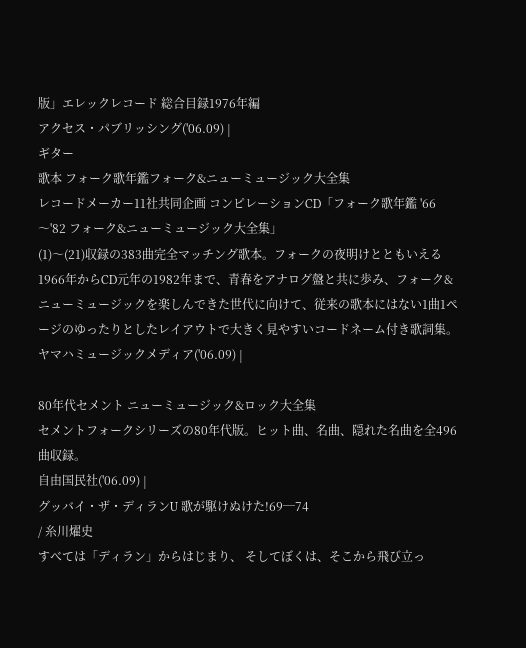版」エレックレコード 総合目録1976年編
アクセス・パブリッシング('06.09) |
ギター
歌本 フォーク歌年鑑フォーク&ニューミュージック大全集
レコードメーカー11社共同企画 コンピレーションCD「フォーク歌年鑑 '66〜'82 フォーク&ニューミュージック大全集」
(1)〜(21)収録の383曲完全マッチング歌本。フォークの夜明けとともいえる1966年からCD元年の1982年まで、青春をアナログ盤と共に歩み、フォーク&ニューミュージックを楽しんできた世代に向けて、従来の歌本にはない1曲1ページのゆったりとしたレイアウトで大きく見やすいコードネーム付き歌詞集。
ヤマハミュージックメディア('06.09) |

80年代セメント ニューミュージック&ロック大全集
セメントフォークシリーズの80年代版。ヒット曲、名曲、隠れた名曲を全496曲収録。
自由国民社('06.09) |
グッバイ・ザ・ディランU 歌が駆けぬけた!69─74
/ 糸川燿史
すべては「ディラン」からはじまり、 そしてぼくは、そこから飛び立っ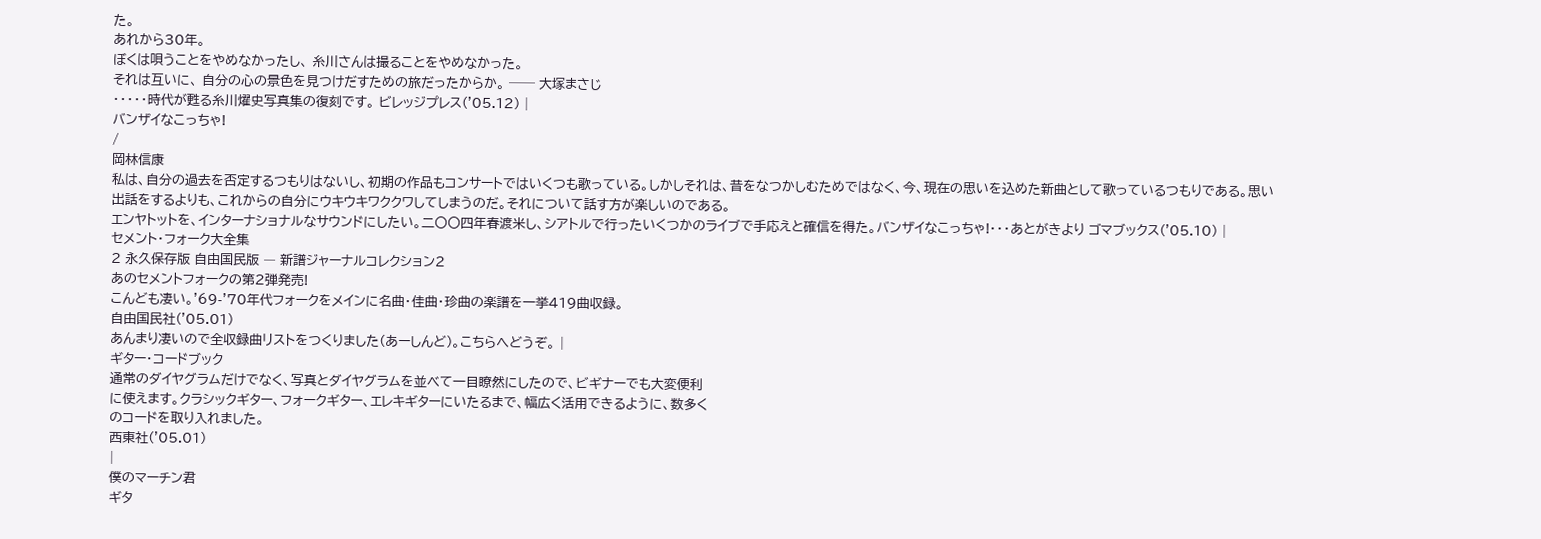た。
あれから30年。
ぼくは唄うことをやめなかったし、 糸川さんは撮ることをやめなかった。
それは互いに、 自分の心の景色を見つけだすための旅だったからか。 ── 大塚まさじ
・・・・・時代が甦る糸川燿史写真集の復刻です。 ビレッジプレス('05.12) |
バンザイなこっちゃ!
/
岡林信康
私は、自分の過去を否定するつもりはないし、初期の作品もコンサートではいくつも歌っている。しかしそれは、昔をなつかしむためではなく、今、現在の思いを込めた新曲として歌っているつもりである。思い出話をするよりも、これからの自分にウキウキワククワしてしまうのだ。それについて話す方が楽しいのである。
エンヤトットを、インターナショナルなサウンドにしたい。二〇〇四年春渡米し、シアトルで行ったいくつかのライブで手応えと確信を得た。バンザイなこっちゃ!・・・あとがきより ゴマブックス('05.10) |
セメント・フォーク大全集
2 永久保存版 自由国民版 ― 新譜ジャーナルコレクション2
あのセメントフォークの第2弾発売!
こんども凄い。'69-'70年代フォークをメインに名曲・佳曲・珍曲の楽譜を一挙419曲収録。
自由国民社('05.01)
あんまり凄いので全収録曲リストをつくりました(あーしんど)。こちらへどうぞ。 |
ギター・コードブック
通常のダイヤグラムだけでなく、写真とダイヤグラムを並べて一目瞭然にしたので、ビギナーでも大変便利
に使えます。クラシックギター、フォークギター、エレキギターにいたるまで、幅広く活用できるように、数多く
のコードを取り入れました。
西東社('05.01)
|
僕のマーチン君
ギタ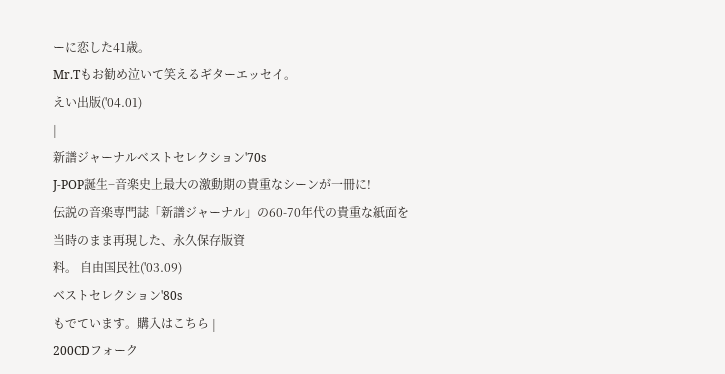ーに恋した41歳。
Mr.Tもお勧め泣いて笑えるギターエッセイ。
えい出版('04.01)
|
新譜ジャーナルベストセレクション'70s
J-POP誕生−音楽史上最大の激動期の貴重なシーンが一冊に!
伝説の音楽専門誌「新譜ジャーナル」の60-70年代の貴重な紙面を当時のまま再現した、永久保存版資
料。 自由国民社('03.09)
ベストセレクション'80s
もでています。購入はこちら |
200CDフォーク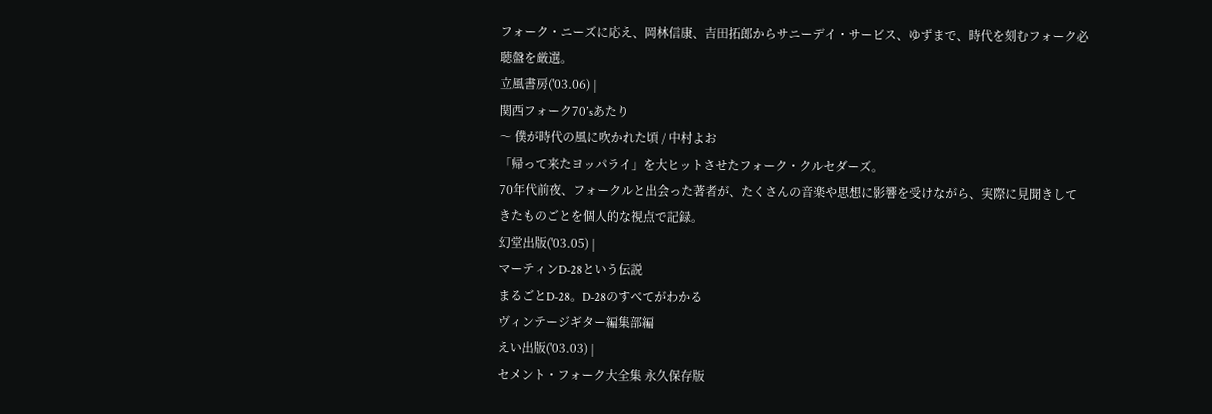フォーク・ニーズに応え、岡林信康、吉田拓郎からサニーデイ・サービス、ゆずまで、時代を刻むフォーク必
聴盤を厳選。
立風書房('03.06) |
関西フォーク70’sあたり
〜 僕が時代の風に吹かれた頃 / 中村よお
「帰って来たヨッパライ」を大ヒットさせたフォーク・クルセダーズ。
70年代前夜、フォークルと出会った著者が、たくさんの音楽や思想に影響を受けながら、実際に見聞きして
きたものごとを個人的な視点で記録。
幻堂出版('03.05) |
マーティンD-28という伝説
まるごとD-28。D-28のすべてがわかる
ヴィンテージギター編集部編
えい出版('03.03) |
セメント・フォーク大全集 永久保存版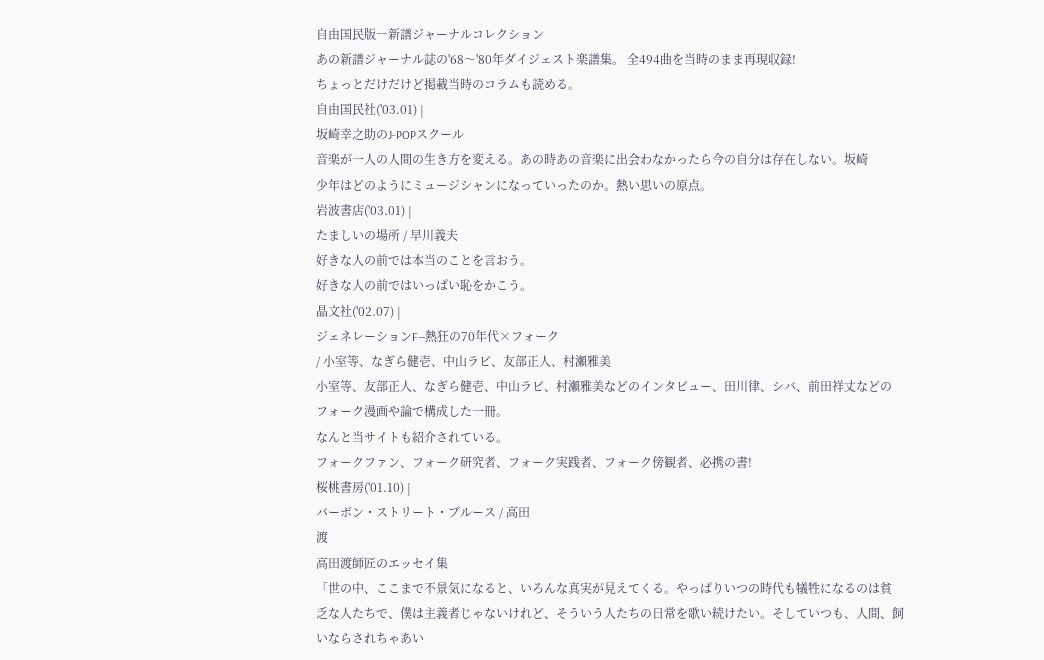自由国民版―新譜ジャーナルコレクション
あの新譜ジャーナル誌の'68〜'80年ダイジェスト楽譜集。 全494曲を当時のまま再現収録!
ちょっとだけだけど掲載当時のコラムも読める。
自由国民社('03.01) |
坂崎幸之助のJ-POPスクール
音楽が一人の人間の生き方を変える。あの時あの音楽に出会わなかったら今の自分は存在しない。坂崎
少年はどのようにミュージシャンになっていったのか。熱い思いの原点。
岩波書店('03.01) |
たましいの場所 / 早川義夫
好きな人の前では本当のことを言おう。
好きな人の前ではいっぱい恥をかこう。
晶文社('02.07) |
ジェネレーションF―熱狂の70年代×フォーク
/ 小室等、なぎら健壱、中山ラビ、友部正人、村瀬雅美
小室等、友部正人、なぎら健壱、中山ラビ、村瀬雅美などのインタビュー、田川律、シバ、前田祥丈などの
フォーク漫画や論で構成した一冊。
なんと当サイトも紹介されている。
フォークファン、フォーク研究者、フォーク実践者、フォーク傍観者、必携の書!
桜桃書房('01.10) |
バーボン・ストリート・ブルース / 高田
渡
高田渡師匠のエッセイ集
「世の中、ここまで不景気になると、いろんな真実が見えてくる。やっぱりいつの時代も犠牲になるのは貧
乏な人たちで、僕は主義者じゃないけれど、そういう人たちの日常を歌い続けたい。そしていつも、人間、飼
いならされちゃあい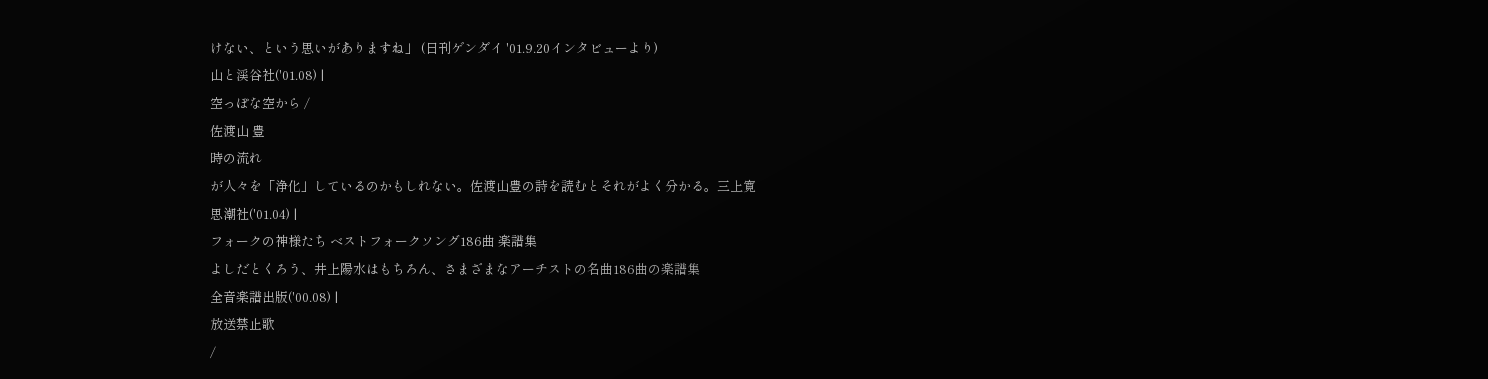けない、という思いがありますね」 (日刊ゲンダイ '01.9.20インタビューより)
山と渓谷社('01.08) |
空っぽな空から /
佐渡山 豊
時の流れ
が人々を「浄化」しているのかもしれない。佐渡山豊の詩を読むとそれがよく分かる。三上寛
思潮社('01.04) |
フォークの神様たち ベストフォークソング186曲 楽譜集
よしだとくろう、井上陽水はもちろん、さまざまなアーチストの名曲186曲の楽譜集
全音楽譜出版('00.08) |
放送禁止歌
/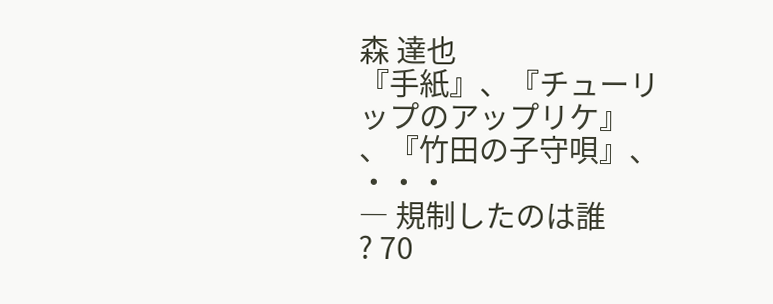森 達也
『手紙』、『チューリップのアップリケ』
、『竹田の子守唄』、
・・・
― 規制したのは誰
? 70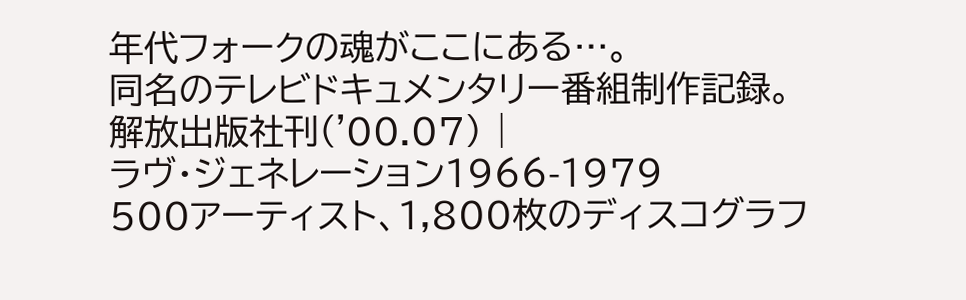年代フォークの魂がここにある…。
同名のテレビドキュメンタリー番組制作記録。
解放出版社刊('00.07) |
ラヴ・ジェネレーション1966-1979
500アーティスト、1,800枚のディスコグラフ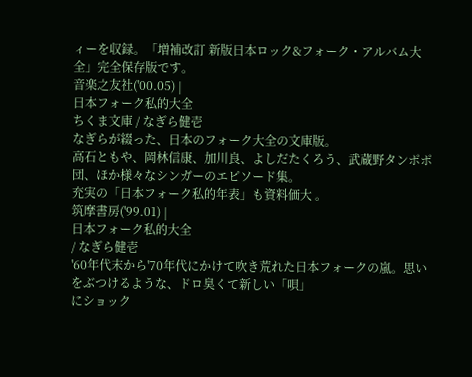ィーを収録。「増補改訂 新版日本ロック&フォーク・アルバム大
全」完全保存版です。
音楽之友社('00.05) |
日本フォーク私的大全
ちくま文庫 / なぎら健壱
なぎらが綴った、日本のフォーク大全の文庫版。
高石ともや、岡林信康、加川良、よしだたくろう、武蔵野タンポポ団、ほか様々なシンガーのエピソード集。
充実の「日本フォーク私的年表」も資料価大 。
筑摩書房('99.01) |
日本フォーク私的大全
/ なぎら健壱
'60年代末から'70年代にかけて吹き荒れた日本フォークの嵐。思いをぶつけるような、ドロ臭くて新しい「唄」
にショック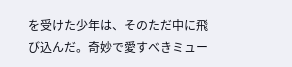を受けた少年は、そのただ中に飛び込んだ。奇妙で愛すべきミュー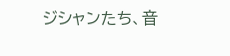ジシャンたち、音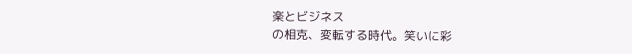楽とビジネス
の相克、変転する時代。笑いに彩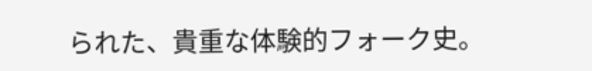られた、貴重な体験的フォーク史。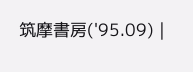筑摩書房('95.09) |